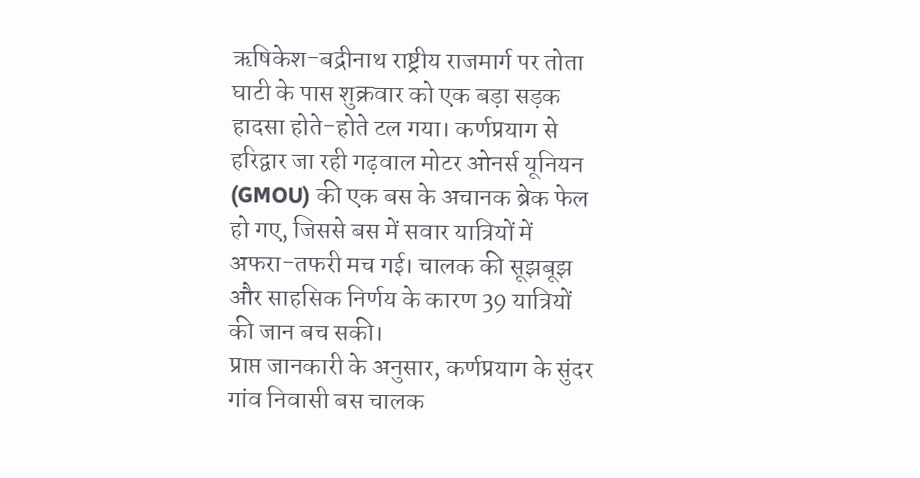ऋषिकेश-बद्रीनाथ राष्ट्रीय राजमार्ग पर तोता घाटी के पास शुक्रवार को एक बड़ा सड़क हादसा होते-होते टल गया। कर्णप्रयाग से हरिद्वार जा रही गढ़वाल मोटर ओनर्स यूनियन (GMOU) की एक बस के अचानक ब्रेक फेल हो गए, जिससे बस में सवार यात्रियों में अफरा-तफरी मच गई। चालक की सूझबूझ और साहसिक निर्णय के कारण 39 यात्रियों की जान बच सकी।
प्राप्त जानकारी के अनुसार, कर्णप्रयाग के सुंदर गांव निवासी बस चालक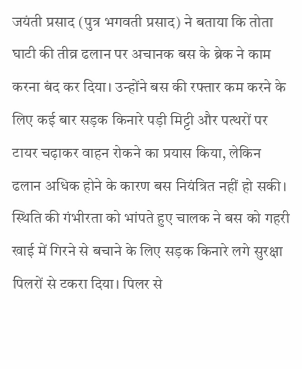जयंती प्रसाद (पुत्र भगवती प्रसाद) ने बताया कि तोता घाटी की तीव्र ढलान पर अचानक बस के ब्रेक ने काम करना बंद कर दिया। उन्होंने बस की रफ्तार कम करने के लिए कई बार सड़क किनारे पड़ी मिट्टी और पत्थरों पर टायर चढ़ाकर वाहन रोकने का प्रयास किया, लेकिन ढलान अधिक होने के कारण बस नियंत्रित नहीं हो सकी।
स्थिति की गंभीरता को भांपते हुए चालक ने बस को गहरी खाई में गिरने से बचाने के लिए सड़क किनारे लगे सुरक्षा पिलरों से टकरा दिया। पिलर से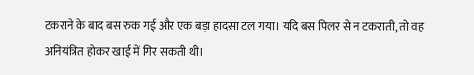टकराने के बाद बस रुक गई और एक बड़ा हादसा टल गया। यदि बस पिलर से न टकराती, तो वह अनियंत्रित होकर खाई में गिर सकती थी।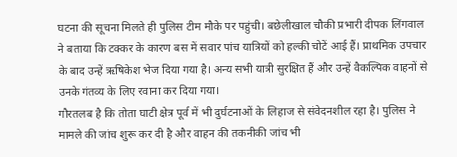घटना की सूचना मिलते ही पुलिस टीम मौके पर पहुंची। बछेलीखाल चौकी प्रभारी दीपक लिंगवाल ने बताया कि टक्कर के कारण बस में सवार पांच यात्रियों को हल्की चोटें आई हैं। प्राथमिक उपचार के बाद उन्हें ऋषिकेश भेज दिया गया है। अन्य सभी यात्री सुरक्षित हैं और उन्हें वैकल्पिक वाहनों से उनके गंतव्य के लिए रवाना कर दिया गया।
गौरतलब है कि तोता घाटी क्षेत्र पूर्व में भी दुर्घटनाओं के लिहाज से संवेदनशील रहा है। पुलिस ने मामले की जांच शुरू कर दी है और वाहन की तकनीकी जांच भी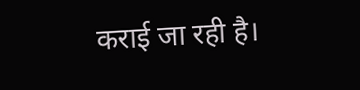कराई जा रही है।